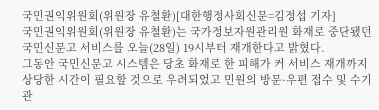국민권익위원회(위원장 유철환)[대한행정사회신문=김정섭 기자]
국민권익위원회(위원장 유철환)는 국가정보자원관리원 화재로 중단됐던 국민신문고 서비스를 오늘(28일) 19시부터 재개한다고 밝혔다.
그동안 국민신문고 시스템은 당초 화재로 한 피해가 커 서비스 재개까지 상당한 시간이 필요할 것으로 우려되었고 민원의 방문·우편 접수 및 수기 관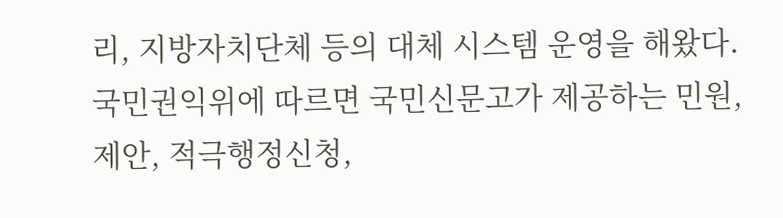리, 지방자치단체 등의 대체 시스템 운영을 해왔다.
국민권익위에 따르면 국민신문고가 제공하는 민원, 제안, 적극행정신청,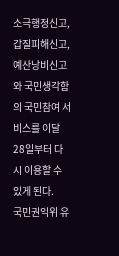소극행정신고, 갑질피해신고, 예산낭비신고와 국민생각함의 국민참여 서비스를 이달 28일부터 다시 이용할 수 있게 된다.
국민권익위 유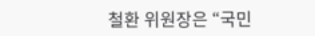철환 위원장은 “국민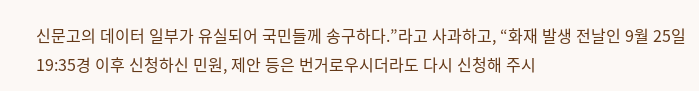신문고의 데이터 일부가 유실되어 국민들께 송구하다.”라고 사과하고, “화재 발생 전날인 9월 25일 19:35경 이후 신청하신 민원, 제안 등은 번거로우시더라도 다시 신청해 주시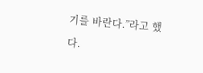기를 바란다.”라고 했다.